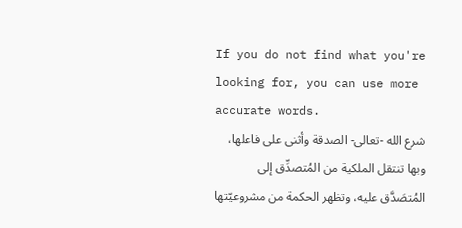If you do not find what you're looking for, you can use more accurate words.
شرع الله -تعالى- الصدقة وأثنى على فاعلها، وبها تنتقل الملكية من المُتصدِّق إلى المُتصَدَّق عليه، وتظهر الحكمة من مشروعيّتها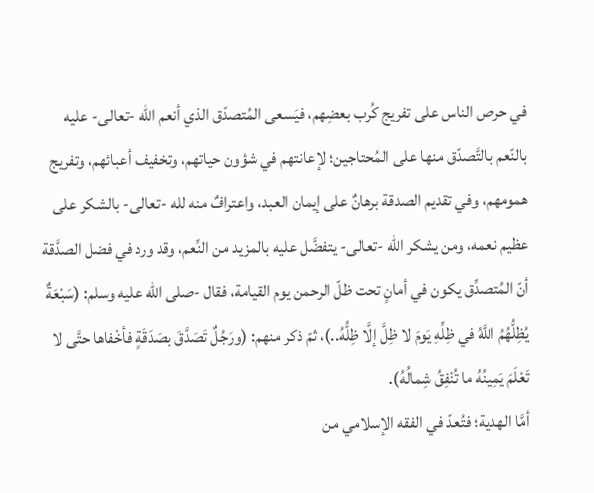في حرص الناس على تفريج كُرب بعضِهم، فيَسعى المُتصدّق الذي أنعم الله -تعالى- عليه بالنّعم بالتَّصدّق منها على المُحتاجين؛ لإعانتهم في شؤون حياتهم، وتخفيف أعبائهم، وتفريج همومهم، وفي تقديم الصدقة برهانٌ على إيمان العبد، واعترافٌ منه لله -تعالى- بالشكر على عظيم نعمه، ومن يشكر الله -تعالى- يتفضَّل عليه بالمزيد من النِّعم، وقد ورد في فضل الصدَّقة أنّ المُتصدِّق يكون في أمانٍ تحت ظلّ الرحمن يوم القيامة، فقال -صلى الله عليه وسلم: (سَبْعَةٌ يُظِلُّهُمُ اللَّهُ في ظِلِّهِ يَومَ لا ظِلَّ إلَّا ظِلُّهُ..)، ثمّ ذكر منهم: (ورَجُلٌ تَصَدَّقَ بصَدَقَةٍ فأخْفاها حتَّى لا تَعْلَمَ يَمِينُهُ ما تُنْفِقُ شِمالُهُ).
أمَّا الهدية؛ فتُعدّ في الفقه الإسلامي من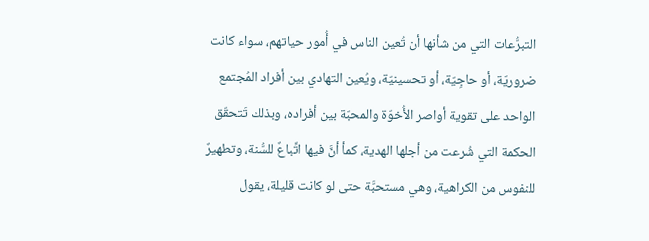التبرُّعات التي من شأنها أن تُعين الناس في أُمور حياتهم، سواء كانت ضروريّة، أو حاجِيّة، أو تحسينيّة، ويُعين التهادي بين أفراد المُجتمع الواحد على تقوية أواصر الأُخوّة والمحبّة بين أفراده، وبذلك تَتحقّق الحكمة التي شُرعت من أجلها الهدية، كمأ أنَّ فيها اتِّباعٌ للسُّنة، وتطهيرٌ للنفوس من الكراهية، وهي مستحبَّة حتى لو كانت قليلة، يقول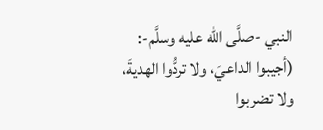النبي -صلَّى الله عليه وسلَّم-: (أجيبوا الداعيَ، ولا تردُّوا الهديةَ، ولا تضربوا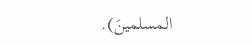المسلمينَ).